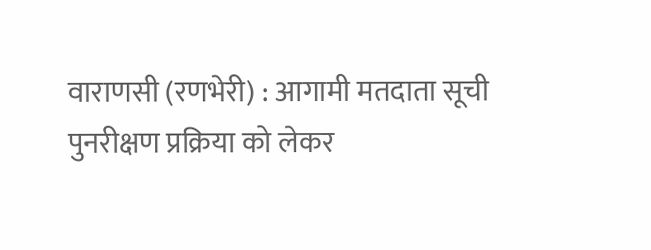वाराणसी (रणभेरी) : आगामी मतदाता सूची पुनरीक्षण प्रक्रिया को लेकर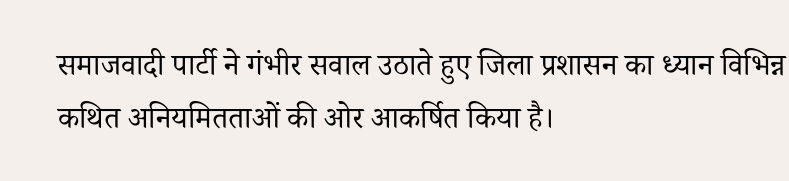समाजवादी पार्टी ने गंभीर सवाल उठाते हुए जिला प्रशासन का ध्यान विभिन्न कथित अनियमितताओं की ओर आकर्षित किया है।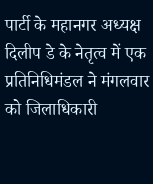पार्टी के महानगर अध्यक्ष दिलीप डे के नेतृत्व में एक प्रतिनिधिमंडल ने मंगलवार को जिलाधिकारी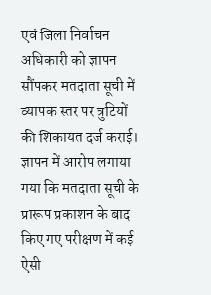एवं जिला निर्वाचन अधिकारी को ज्ञापन सौंपकर मतदाता सूची में व्यापक स्तर पर त्रुटियों की शिकायत दर्ज कराई।
ज्ञापन में आरोप लगाया गया कि मतदाता सूची के प्रारूप प्रकाशन के बाद किए गए परीक्षण में कई ऐसी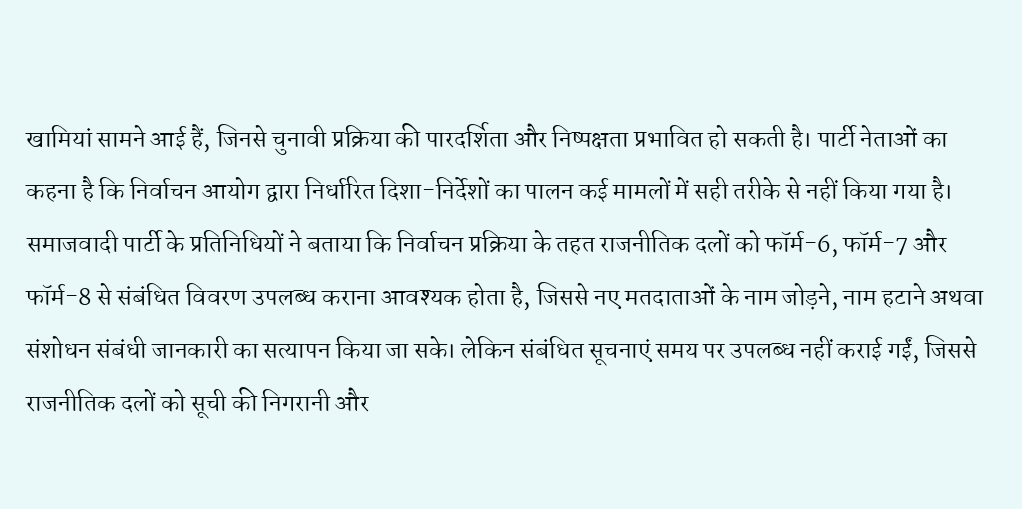खामियां सामने आई हैं, जिनसे चुनावी प्रक्रिया की पारदर्शिता और निष्पक्षता प्रभावित हो सकती है। पार्टी नेताओं का कहना है कि निर्वाचन आयोग द्वारा निर्धारित दिशा-निर्देशों का पालन कई मामलों में सही तरीके से नहीं किया गया है।
समाजवादी पार्टी के प्रतिनिधियों ने बताया कि निर्वाचन प्रक्रिया के तहत राजनीतिक दलों को फॉर्म-6, फॉर्म-7 और फॉर्म-8 से संबंधित विवरण उपलब्ध कराना आवश्यक होता है, जिससे नए मतदाताओं के नाम जोड़ने, नाम हटाने अथवा संशोधन संबंधी जानकारी का सत्यापन किया जा सके। लेकिन संबंधित सूचनाएं समय पर उपलब्ध नहीं कराई गईं, जिससे राजनीतिक दलों को सूची की निगरानी और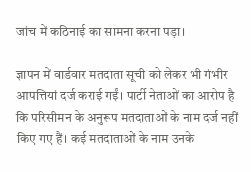जांच में कठिनाई का सामना करना पड़ा।

ज्ञापन में वार्डवार मतदाता सूची को लेकर भी गंभीर आपत्तियां दर्ज कराई गईं। पार्टी नेताओं का आरोप है कि परिसीमन के अनुरूप मतदाताओं के नाम दर्ज नहीं किए गए हैं। कई मतदाताओं के नाम उनके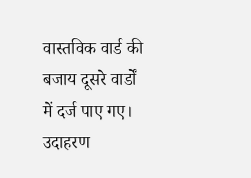वास्तविक वार्ड की बजाय दूसरे वार्डों में दर्ज पाए गए। उदाहरण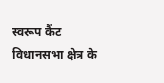स्वरूप कैंट विधानसभा क्षेत्र के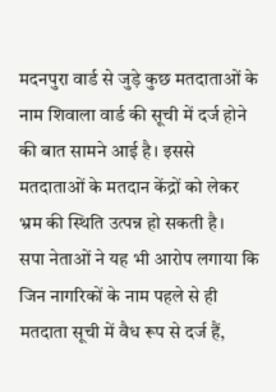मदनपुरा वार्ड से जुड़े कुछ मतदाताओं के नाम शिवाला वार्ड की सूची में दर्ज होने की बात सामने आई है। इससे मतदाताओं के मतदान केंद्रों को लेकर भ्रम की स्थिति उत्पन्न हो सकती है।
सपा नेताओं ने यह भी आरोप लगाया कि जिन नागरिकों के नाम पहले से ही मतदाता सूची में वैध रूप से दर्ज हैं,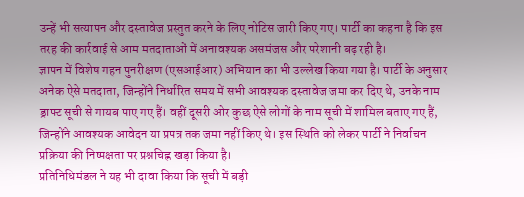उन्हें भी सत्यापन और दस्तावेज प्रस्तुत करने के लिए नोटिस जारी किए गए। पार्टी का कहना है कि इस तरह की कार्रवाई से आम मतदाताओं में अनावश्यक असमंजस और परेशानी बढ़ रही है।
ज्ञापन में विशेष गहन पुनरीक्षण (एसआईआर) अभियान का भी उल्लेख किया गया है। पार्टी के अनुसार अनेक ऐसे मतदाता, जिन्होंने निर्धारित समय में सभी आवश्यक दस्तावेज जमा कर दिए थे, उनके नाम ड्राफ्ट सूची से गायब पाए गए हैं। वहीं दूसरी ओर कुछ ऐसे लोगों के नाम सूची में शामिल बताए गए हैं, जिन्होंने आवश्यक आवेदन या प्रपत्र तक जमा नहीं किए थे। इस स्थिति को लेकर पार्टी ने निर्वाचन प्रक्रिया की निष्पक्षता पर प्रश्नचिह्न खड़ा किया है।
प्रतिनिधिमंडल ने यह भी दावा किया कि सूची में बड़ी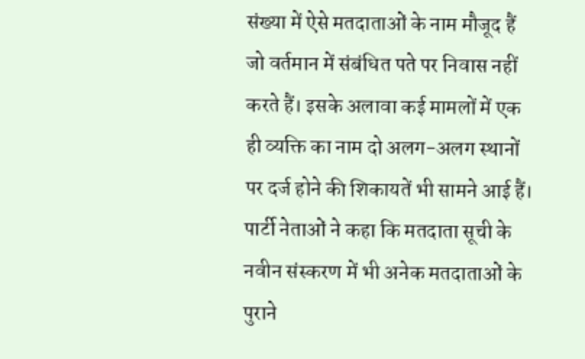संख्या में ऐसे मतदाताओं के नाम मौजूद हैं जो वर्तमान में संबंधित पते पर निवास नहीं करते हैं। इसके अलावा कई मामलों में एक ही व्यक्ति का नाम दो अलग-अलग स्थानों पर दर्ज होने की शिकायतें भी सामने आई हैं। पार्टी नेताओं ने कहा कि मतदाता सूची के नवीन संस्करण में भी अनेक मतदाताओं के पुराने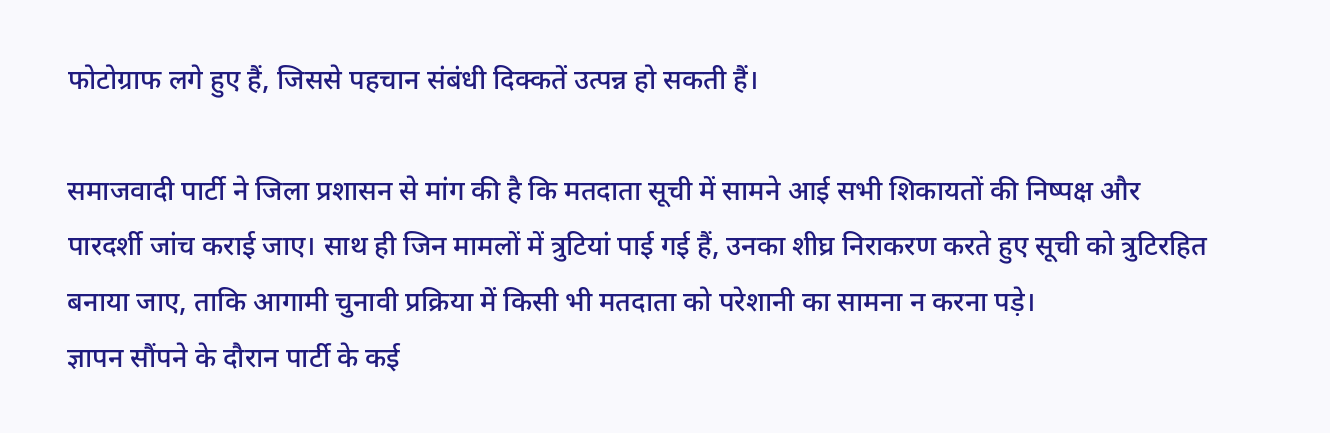फोटोग्राफ लगे हुए हैं, जिससे पहचान संबंधी दिक्कतें उत्पन्न हो सकती हैं।

समाजवादी पार्टी ने जिला प्रशासन से मांग की है कि मतदाता सूची में सामने आई सभी शिकायतों की निष्पक्ष और पारदर्शी जांच कराई जाए। साथ ही जिन मामलों में त्रुटियां पाई गई हैं, उनका शीघ्र निराकरण करते हुए सूची को त्रुटिरहित बनाया जाए, ताकि आगामी चुनावी प्रक्रिया में किसी भी मतदाता को परेशानी का सामना न करना पड़े।
ज्ञापन सौंपने के दौरान पार्टी के कई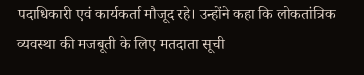पदाधिकारी एवं कार्यकर्ता मौजूद रहे। उन्होंने कहा कि लोकतांत्रिक व्यवस्था की मजबूती के लिए मतदाता सूची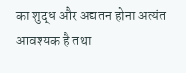का शुद्ध और अद्यतन होना अत्यंत आवश्यक है तथा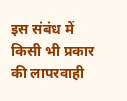इस संबंध में किसी भी प्रकार की लापरवाही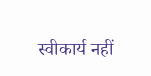स्वीकार्य नहीं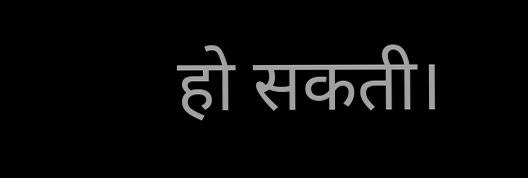हो सकती।